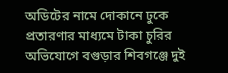অডিটের নামে দোকানে ঢুকে প্রতারণার মাধ্যমে টাকা চুরির অভিযোগে বগুড়ার শিবগঞ্জে দুই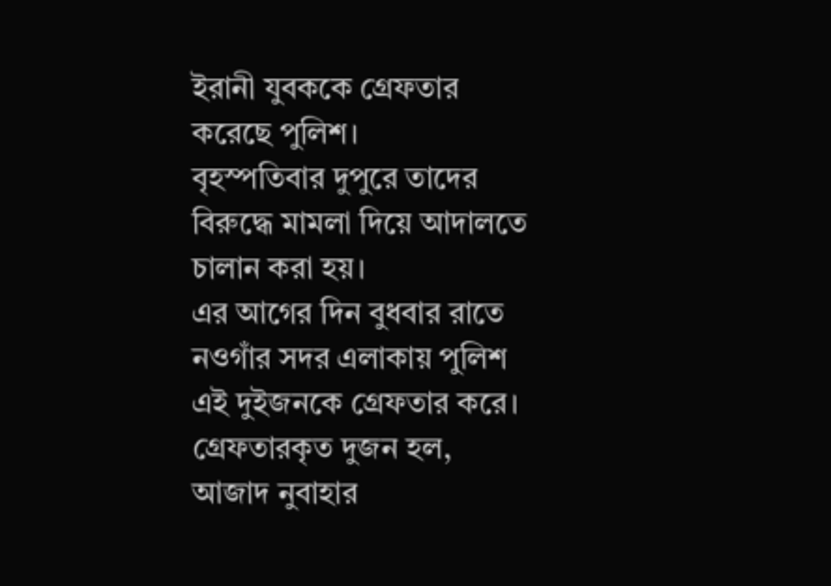ইরানী যুবককে গ্রেফতার করেছে পুলিশ।
বৃহস্পতিবার দুপুরে তাদের বিরুদ্ধে মামলা দিয়ে আদালতে চালান করা হয়।
এর আগের দিন বুধবার রাতে নওগাঁর সদর এলাকায় পুলিশ এই দুইজনকে গ্রেফতার করে।
গ্রেফতারকৃত দুজন হল, আজাদ নুবাহার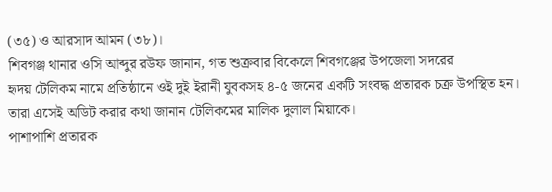(৩৫) ও আরসাদ আমন (৩৮)।
শিবগঞ্জ থানার ওসি আব্দুর রউফ জানান, গত শুক্রবার বিকেলে শিবগঞ্জের উপজেলা সদরের
হৃদয় টেলিকম নামে প্রতিষ্ঠানে ওই দুই ইরানী যুবকসহ ৪-৫ জনের একটি সংবদ্ধ প্রতারক চক্র উপস্থিত হন।
তারা এসেই অডিট করার কথা জানান টেলিকমের মালিক দুলাল মিয়াকে।
পাশাপাশি প্রতারক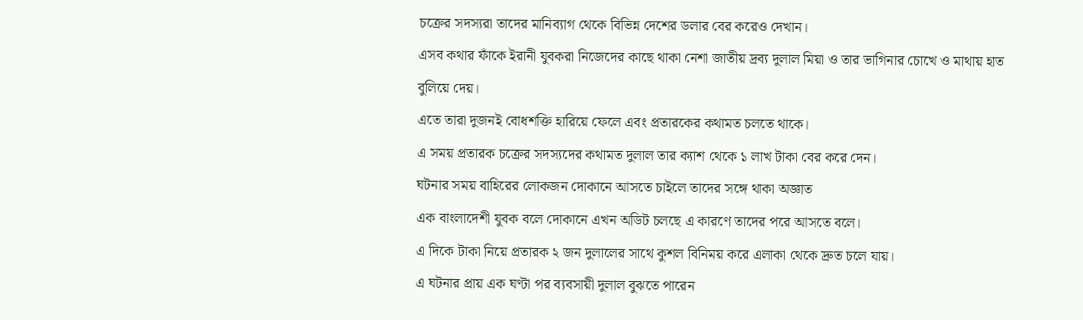চক্রের সদস্যরা তাদের মানিব্যাগ থেকে বিভিন্ন দেশের ডলার বের করেও দেখান।
এসব কথার ফাঁকে ইরানী যুবকরা নিজেদের কাছে থাকা নেশা জাতীয় দ্রব্য দুলাল মিয়া ও তার ভাগিনার চোখে ও মাথায় হাত বুলিয়ে দেয়।
এতে তারা দুজনই বোধশক্তি হারিয়ে ফেলে এবং প্রতারকের কথামত চলতে থাকে।
এ সময় প্রতারক চক্রের সদস্যদের কথামত দুলাল তার ক্যাশ থেকে ১ লাখ টাকা বের করে দেন।
ঘটনার সময় বাহিরের লোকজন দোকানে আসতে চাইলে তাদের সঙ্গে থাকা অজ্ঞাত
এক বাংলাদেশী যুবক বলে দোকানে এখন অডিট চলছে এ কারণে তাদের পরে আসতে বলে।
এ দিকে টাকা নিয়ে প্রতারক ২ জন দুলালের সাথে কুশল বিনিময় করে এলাকা থেকে দ্রুত চলে যায়।
এ ঘটনার প্রায় এক ঘণ্টা পর ব্যবসায়ী দুলাল বুঝতে পারেন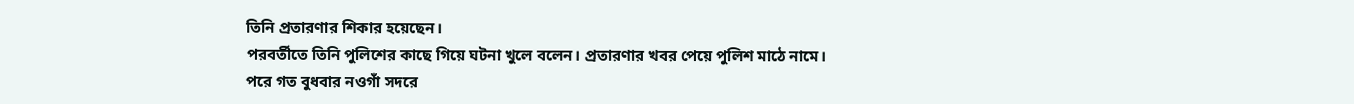তিনি প্রতারণার শিকার হয়েছেন।
পরবর্তীতে তিনি পুলিশের কাছে গিয়ে ঘটনা খুলে বলেন। প্রতারণার খবর পেয়ে পুলিশ মাঠে নামে।
পরে গত বুধবার নওগাঁ সদরে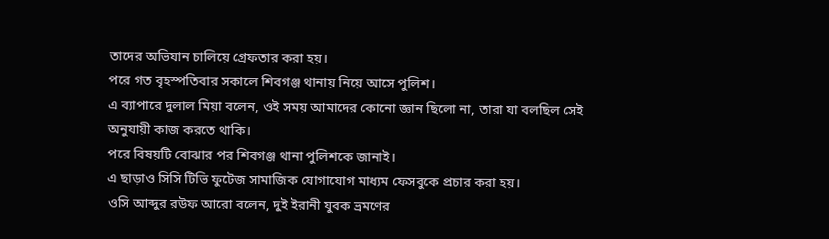তাদের অভিযান চালিয়ে গ্রেফতার করা হয়।
পরে গত বৃহস্পতিবার সকালে শিবগঞ্জ থানায় নিয়ে আসে পুলিশ।
এ ব্যাপারে দুলাল মিয়া বলেন, ওই সময় আমাদের কোনো জ্ঞান ছিলো না, তারা যা বলছিল সেই অনুযায়ী কাজ করতে থাকি।
পরে বিষয়টি বোঝার পর শিবগঞ্জ থানা পুলিশকে জানাই।
এ ছাড়াও সিসি টিভি ফুটেজ সামাজিক যোগাযোগ মাধ্যম ফেসবুকে প্রচার করা হয়।
ওসি আব্দুর রউফ আরো বলেন, দুই ইরানী যুবক ভ্রমণের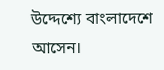উদ্দেশ্যে বাংলাদেশে আসেন।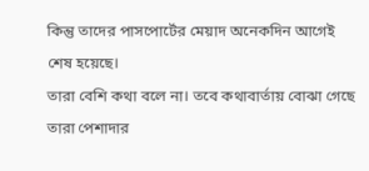কিন্তু তাদের পাসপোর্টের মেয়াদ অনেকদিন আগেই শেষ হয়েছে।
তারা বেশি কথা বলে না। তবে কথাবার্তায় বোঝা গেছে তারা পেশাদার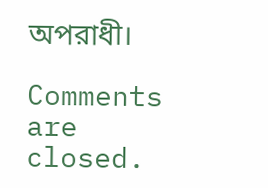অপরাধী।

Comments are closed.